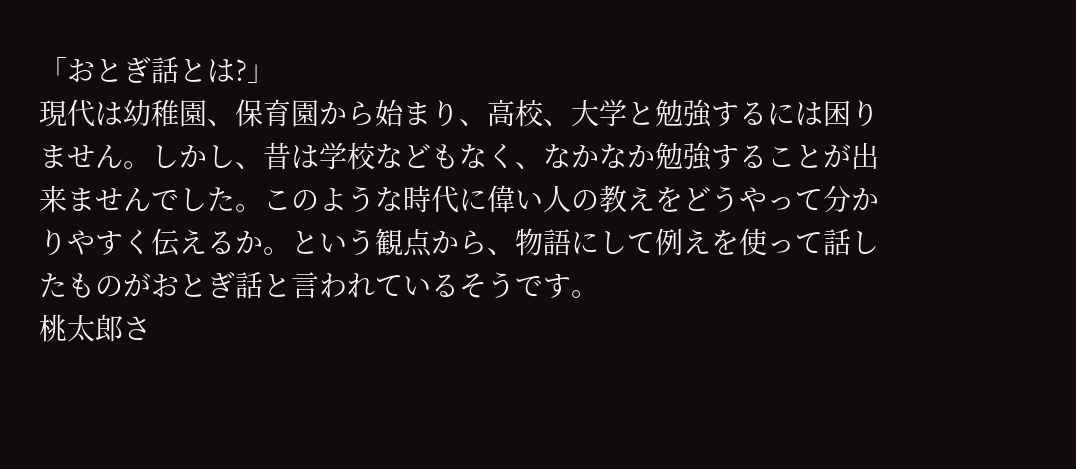「おとぎ話とは?」
現代は幼稚園、保育園から始まり、高校、大学と勉強するには困りません。しかし、昔は学校などもなく、なかなか勉強することが出来ませんでした。このような時代に偉い人の教えをどうやって分かりやすく伝えるか。という観点から、物語にして例えを使って話したものがおとぎ話と言われているそうです。
桃太郎さ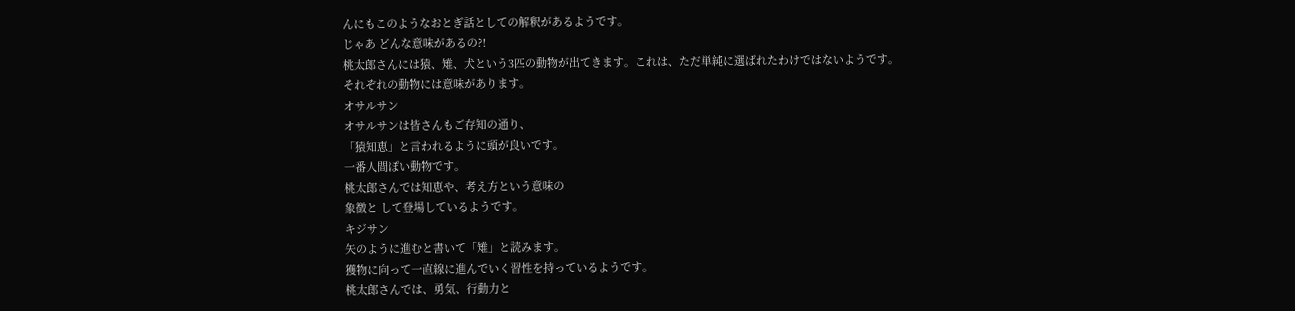んにもこのようなおとぎ話としての解釈があるようです。
じゃあ どんな意味があるの?!
桃太郎さんには猿、雉、犬という3匹の動物が出てきます。これは、ただ単純に選ばれたわけではないようです。
それぞれの動物には意味があります。
オサルサン
オサルサンは皆さんもご存知の通り、
「猿知恵」と言われるように頭が良いです。
一番人間ぽい動物です。
桃太郎さんでは知恵や、考え方という意味の
象徴と して登場しているようです。
キジサン
矢のように進むと書いて「雉」と読みます。
獲物に向って一直線に進んでいく習性を持っているようです。
桃太郎さんでは、勇気、行動力と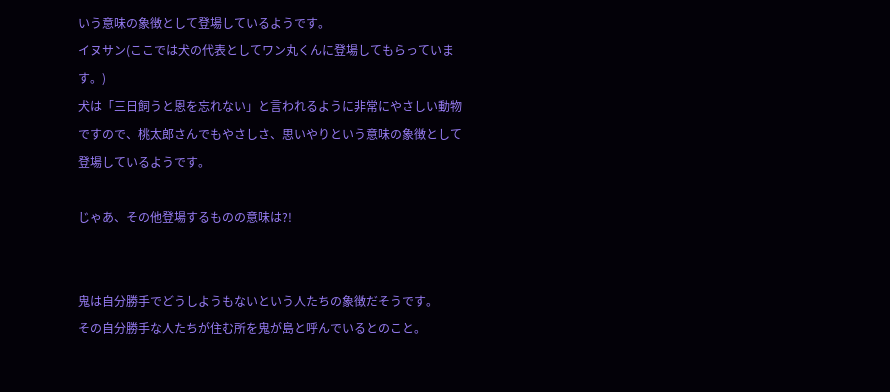いう意味の象徴として登場しているようです。
イヌサン(ここでは犬の代表としてワン丸くんに登場してもらっています。)
犬は「三日飼うと恩を忘れない」と言われるように非常にやさしい動物ですので、桃太郎さんでもやさしさ、思いやりという意味の象徴として登場しているようです。

じゃあ、その他登場するものの意味は?!


鬼は自分勝手でどうしようもないという人たちの象徴だそうです。
その自分勝手な人たちが住む所を鬼が島と呼んでいるとのこと。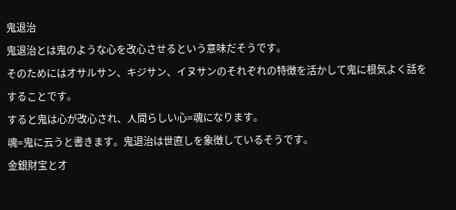鬼退治
鬼退治とは鬼のような心を改心させるという意味だそうです。
そのためにはオサルサン、キジサン、イヌサンのそれぞれの特徴を活かして鬼に根気よく話をすることです。
すると鬼は心が改心され、人間らしい心=魂になります。
魂=鬼に云うと書きます。鬼退治は世直しを象徴しているそうです。
金銀財宝とオ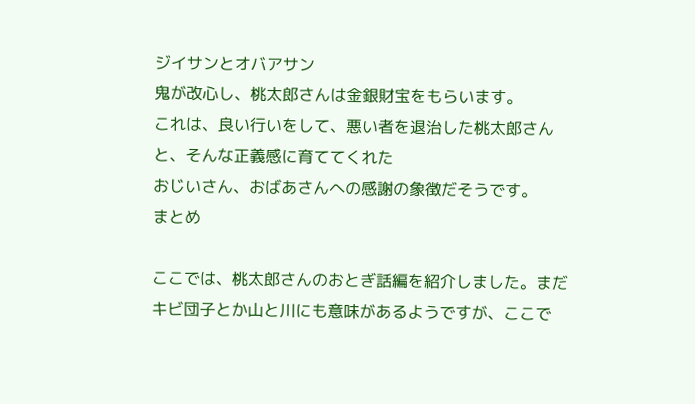ジイサンとオバアサン
鬼が改心し、桃太郎さんは金銀財宝をもらいます。
これは、良い行いをして、悪い者を退治した桃太郎さんと、そんな正義感に育ててくれた
おじいさん、おばあさんへの感謝の象徴だそうです。
まとめ

ここでは、桃太郎さんのおとぎ話編を紹介しました。まだキビ団子とか山と川にも意味があるようですが、ここで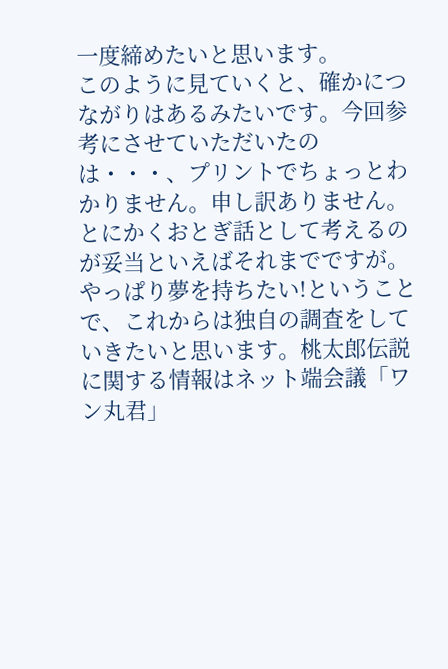一度締めたいと思います。
このように見ていくと、確かにつながりはあるみたいです。今回参考にさせていただいたのは・・・、プリントでちょっとわかりません。申し訳ありません。とにかくおとぎ話として考えるのが妥当といえばそれまでですが。やっぱり夢を持ちたい!ということで、これからは独自の調査をしていきたいと思います。桃太郎伝説に関する情報はネット端会議「ワン丸君」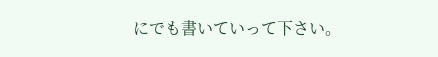にでも書いていって下さい。